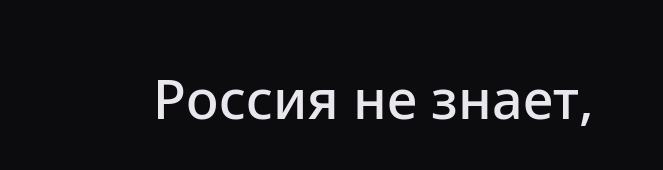Россия не знает,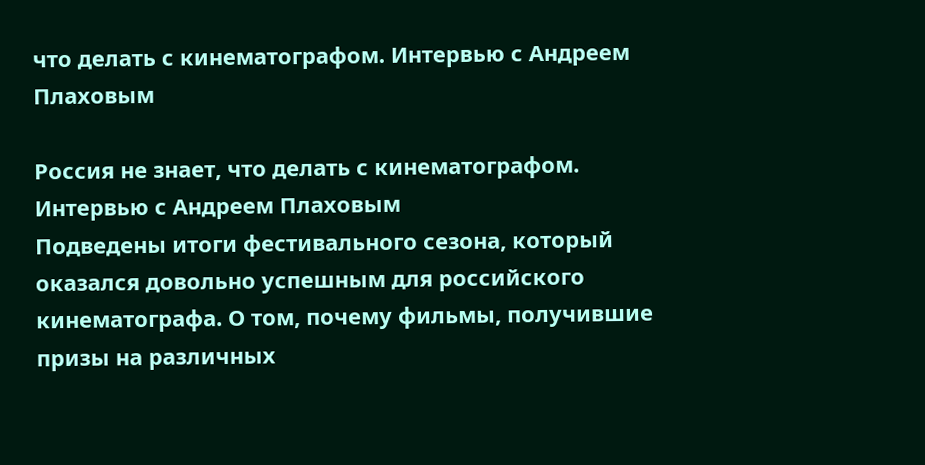что делать с кинематографом. Интервью с Андреем Плаховым

Россия не знает, что делать с кинематографом. Интервью с Андреем Плаховым
Подведены итоги фестивального сезона, который оказался довольно успешным для российского кинематографа. О том, почему фильмы, получившие призы на различных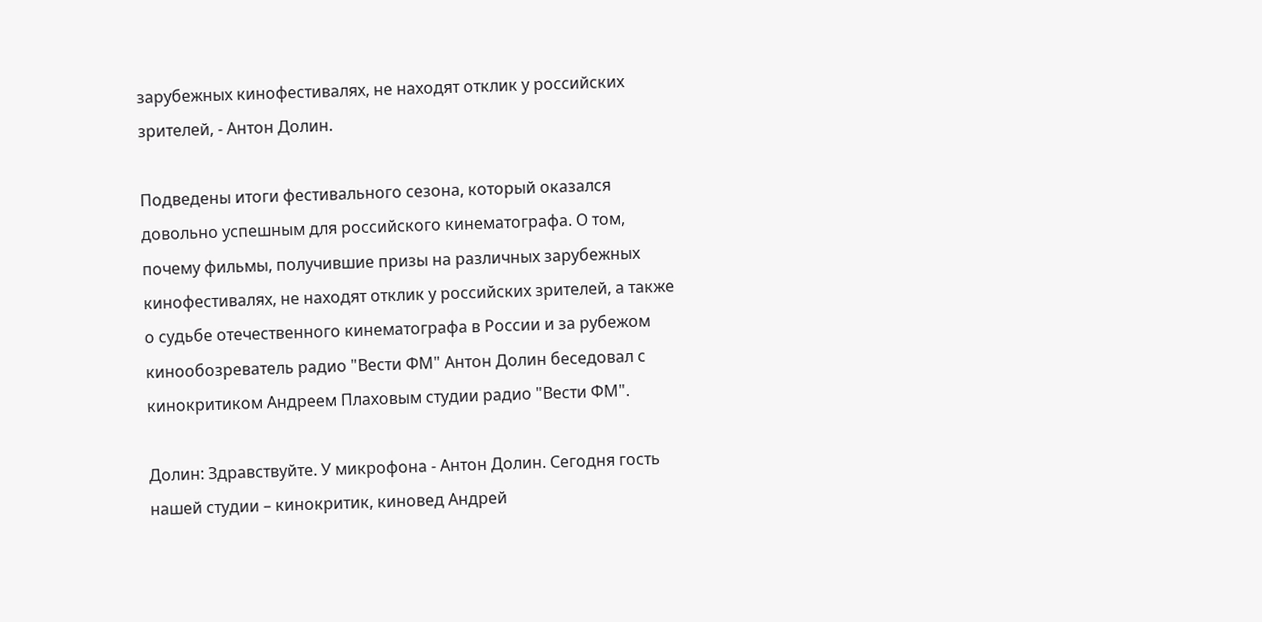зарубежных кинофестивалях, не находят отклик у российских зрителей, - Антон Долин.

Подведены итоги фестивального сезона, который оказался довольно успешным для российского кинематографа. О том, почему фильмы, получившие призы на различных зарубежных кинофестивалях, не находят отклик у российских зрителей, а также о судьбе отечественного кинематографа в России и за рубежом кинообозреватель радио "Вести ФМ" Антон Долин беседовал с кинокритиком Андреем Плаховым студии радио "Вести ФМ".

Долин: Здравствуйте. У микрофона - Антон Долин. Сегодня гость нашей студии – кинокритик, киновед Андрей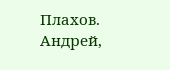Плахов. Андрей,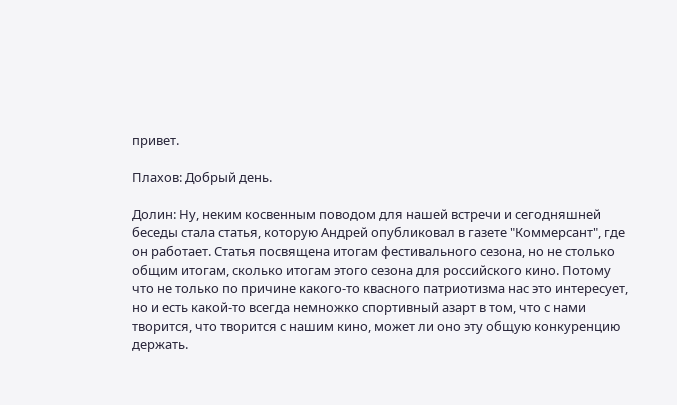привет.

Плахов: Добрый день.

Долин: Ну, неким косвенным поводом для нашей встречи и сегодняшней беседы стала статья, которую Андрей опубликовал в газете "Коммерсант", где он работает. Статья посвящена итогам фестивального сезона, но не столько общим итогам, сколько итогам этого сезона для российского кино. Потому что не только по причине какого-то квасного патриотизма нас это интересует, но и есть какой-то всегда немножко спортивный азарт в том, что с нами творится, что творится с нашим кино, может ли оно эту общую конкуренцию держать.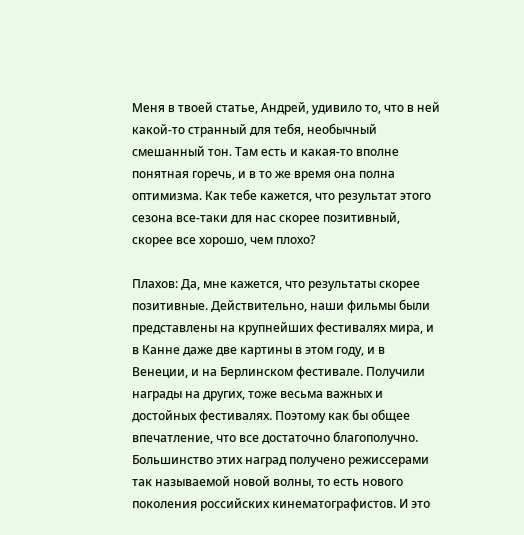Меня в твоей статье, Андрей, удивило то, что в ней какой-то странный для тебя, необычный смешанный тон. Там есть и какая-то вполне понятная горечь, и в то же время она полна оптимизма. Как тебе кажется, что результат этого сезона все-таки для нас скорее позитивный, скорее все хорошо, чем плохо?

Плахов: Да, мне кажется, что результаты скорее позитивные. Действительно, наши фильмы были представлены на крупнейших фестивалях мира, и в Канне даже две картины в этом году, и в Венеции, и на Берлинском фестивале. Получили награды на других, тоже весьма важных и достойных фестивалях. Поэтому как бы общее впечатление, что все достаточно благополучно. Большинство этих наград получено режиссерами так называемой новой волны, то есть нового поколения российских кинематографистов. И это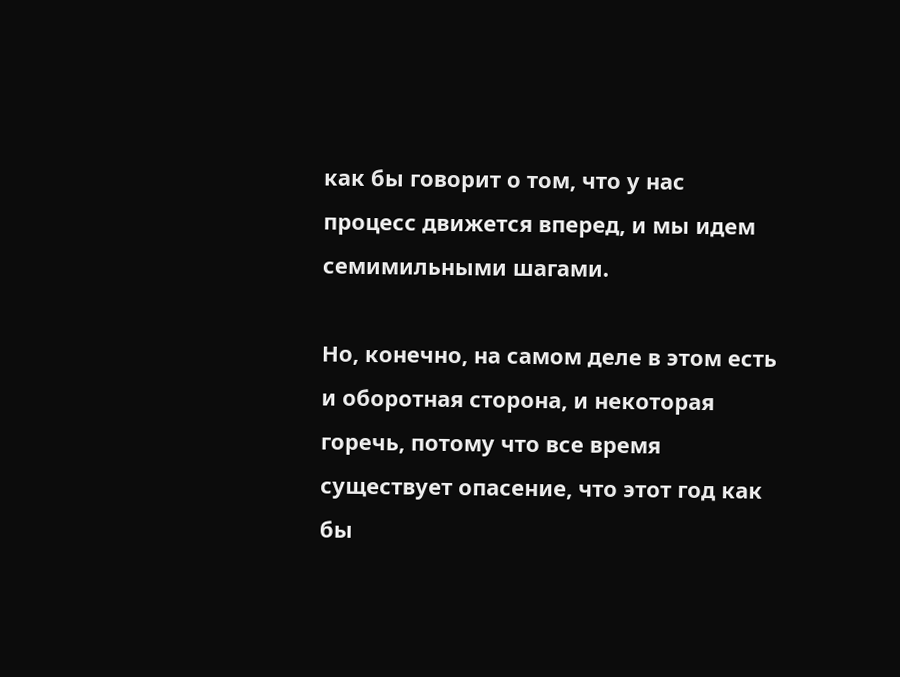как бы говорит о том, что у нас процесс движется вперед, и мы идем семимильными шагами.

Но, конечно, на самом деле в этом есть и оборотная сторона, и некоторая горечь, потому что все время существует опасение, что этот год как бы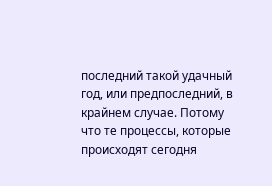последний такой удачный год, или предпоследний, в крайнем случае. Потому что те процессы, которые происходят сегодня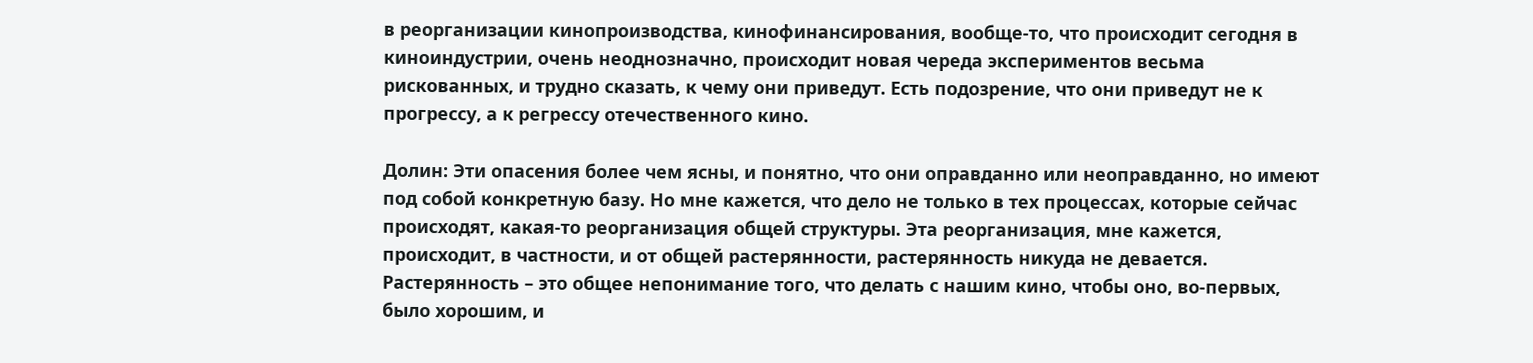в реорганизации кинопроизводства, кинофинансирования, вообще-то, что происходит сегодня в киноиндустрии, очень неоднозначно, происходит новая череда экспериментов весьма рискованных, и трудно сказать, к чему они приведут. Есть подозрение, что они приведут не к прогрессу, а к регрессу отечественного кино.

Долин: Эти опасения более чем ясны, и понятно, что они оправданно или неоправданно, но имеют под собой конкретную базу. Но мне кажется, что дело не только в тех процессах, которые сейчас происходят, какая-то реорганизация общей структуры. Эта реорганизация, мне кажется, происходит, в частности, и от общей растерянности, растерянность никуда не девается. Растерянность – это общее непонимание того, что делать с нашим кино, чтобы оно, во-первых, было хорошим, и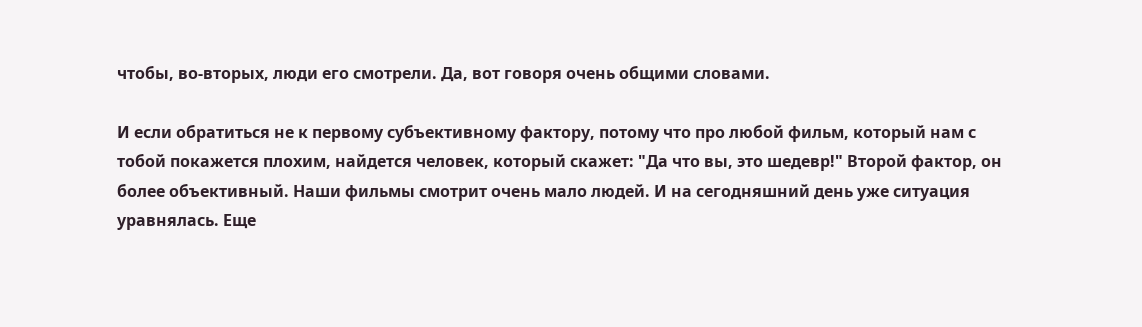чтобы, во-вторых, люди его смотрели. Да, вот говоря очень общими словами.

И если обратиться не к первому субъективному фактору, потому что про любой фильм, который нам с тобой покажется плохим, найдется человек, который скажет: "Да что вы, это шедевр!" Второй фактор, он более объективный. Наши фильмы смотрит очень мало людей. И на сегодняшний день уже ситуация уравнялась. Еще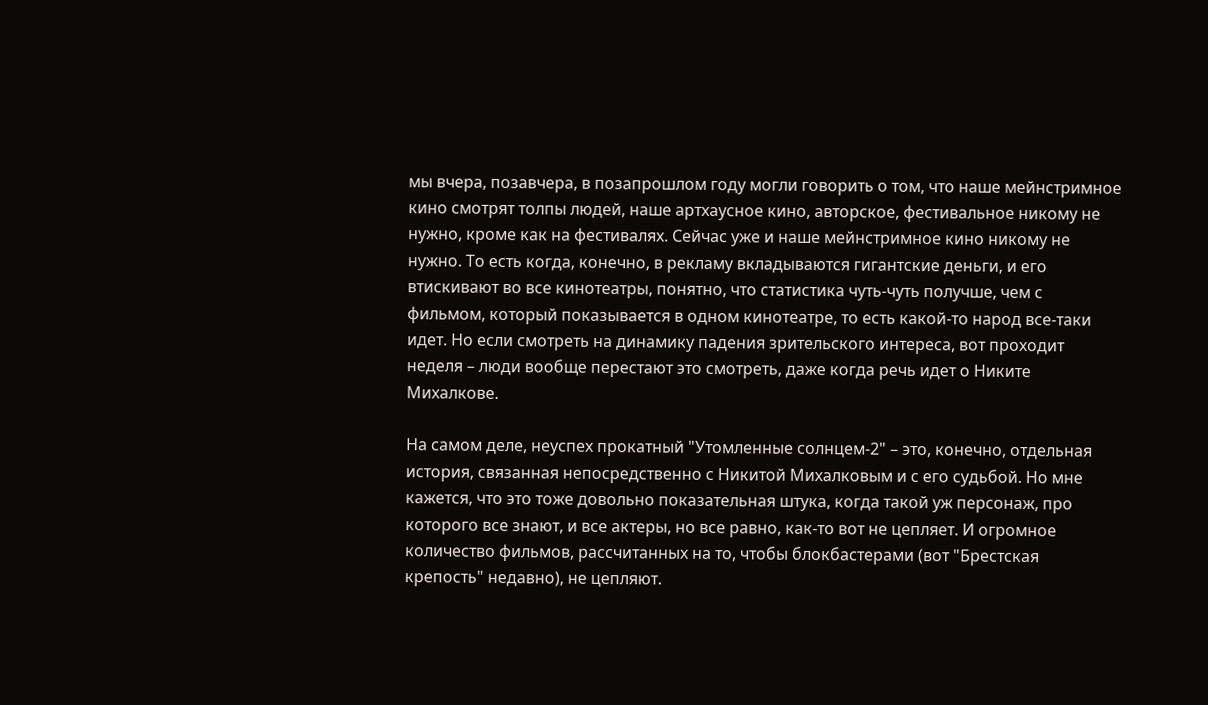мы вчера, позавчера, в позапрошлом году могли говорить о том, что наше мейнстримное кино смотрят толпы людей, наше артхаусное кино, авторское, фестивальное никому не нужно, кроме как на фестивалях. Сейчас уже и наше мейнстримное кино никому не нужно. То есть когда, конечно, в рекламу вкладываются гигантские деньги, и его втискивают во все кинотеатры, понятно, что статистика чуть-чуть получше, чем с фильмом, который показывается в одном кинотеатре, то есть какой-то народ все-таки идет. Но если смотреть на динамику падения зрительского интереса, вот проходит неделя – люди вообще перестают это смотреть, даже когда речь идет о Никите Михалкове.

На самом деле, неуспех прокатный "Утомленные солнцем-2" – это, конечно, отдельная история, связанная непосредственно с Никитой Михалковым и с его судьбой. Но мне кажется, что это тоже довольно показательная штука, когда такой уж персонаж, про которого все знают, и все актеры, но все равно, как-то вот не цепляет. И огромное количество фильмов, рассчитанных на то, чтобы блокбастерами (вот "Брестская крепость" недавно), не цепляют.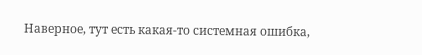Наверное, тут есть какая-то системная ошибка,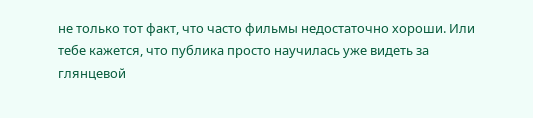не только тот факт, что часто фильмы недостаточно хороши. Или тебе кажется, что публика просто научилась уже видеть за глянцевой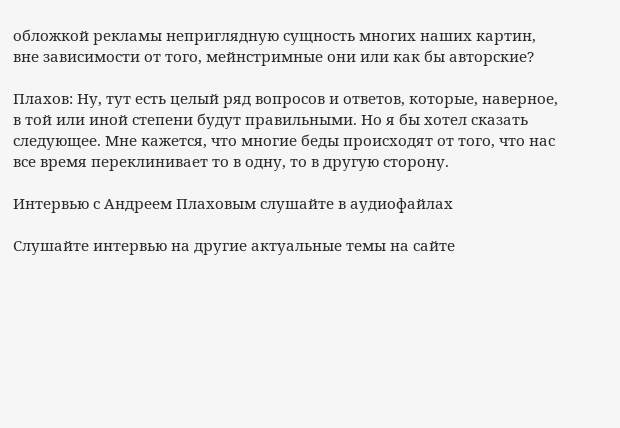обложкой рекламы неприглядную сущность многих наших картин, вне зависимости от того, мейнстримные они или как бы авторские?

Плахов: Ну, тут есть целый ряд вопросов и ответов, которые, наверное, в той или иной степени будут правильными. Но я бы хотел сказать следующее. Мне кажется, что многие беды происходят от того, что нас все время переклинивает то в одну, то в другую сторону.

Интервью с Андреем Плаховым слушайте в аудиофайлах

Слушайте интервью на другие актуальные темы на сайте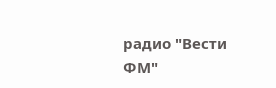радио "Вести ФМ"